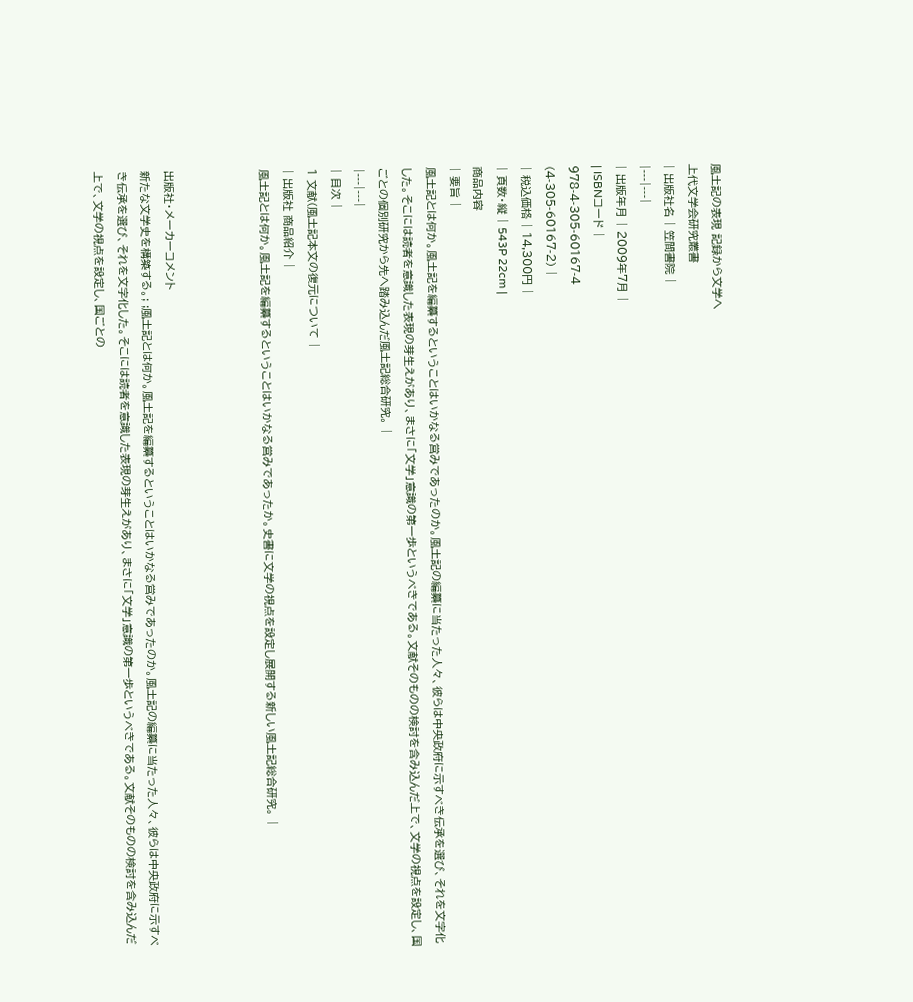風土記の表現 記録から文学へ
上代文学会研究叢書
| 出版社名 | 笠間書院 |
|---|---|
| 出版年月 | 2009年7月 |
| ISBNコード |
978-4-305-60167-4
(4-305-60167-2) |
| 税込価格 | 14,300円 |
| 頁数・縦 | 543P 22cm |
商品内容
| 要旨 |
風土記とは何か。風土記を編纂するということはいかなる営みであったのか。風土記の編纂に当たった人々、彼らは中央政府に示すべき伝承を選び、それを文字化した。そこには読者を意識した表現の芽生えがあり、まさに「文学」意識の第一歩というべきである。文献そのものの検討を含み込んだ上で、文学の視点を設定し、国ごとの個別研究から先へ踏み込んだ風土記総合研究。 |
|---|---|
| 目次 |
1 文献(風土記本文の復元について |
| 出版社 商品紹介 |
風土記とは何か。風土記を編纂するということはいかなる営みであったか。史書に文学の視点を設定し展開する新しい風土記総合研究。 |



出版社・メーカーコメント
新たな文学史を構築する。; ;風土記とは何か。風土記を編纂するということはいかなる営みであったのか。風土記の編纂に当たった人々、彼らは中央政府に示すべき伝承を選び、それを文字化した。そこには読者を意識した表現の芽生えがあり、まさに「文学」意識の第一歩というべきである。文献そのものの検討を含み込んだ上で、文学の視点を設定し、国ごとの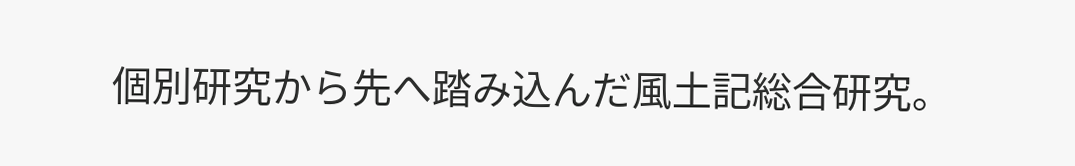個別研究から先へ踏み込んだ風土記総合研究。